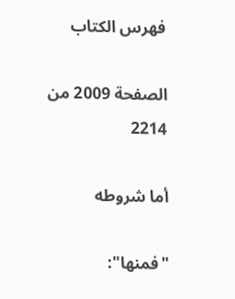فهرس الكتاب

الصفحة 2009 من 2214

أما شروطه

"فمنها":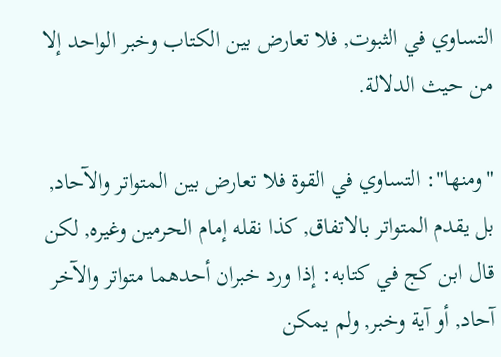التساوي في الثبوت, فلا تعارض بين الكتاب وخبر الواحد إلا من حيث الدلالة.

"ومنها": التساوي في القوة فلا تعارض بين المتواتر والآحاد, بل يقدم المتواتر بالاتفاق, كذا نقله إمام الحرمين وغيره, لكن قال ابن كج في كتابه: إذا ورد خبران أحدهما متواتر والآخر آحاد, أو آية وخبر, ولم يمكن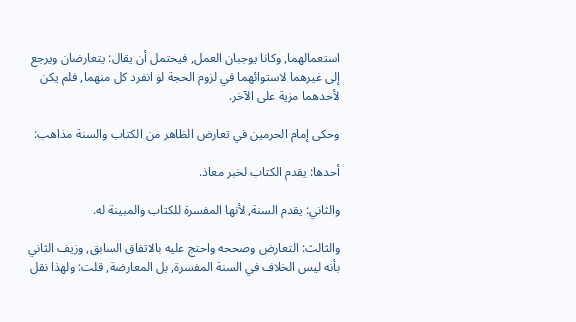استعمالهما, وكانا يوجبان العمل, فيحتمل أن يقال: يتعارضان ويرجع إلى غيرهما لاستوائهما في لزوم الحجة لو انفرد كل منهما, فلم يكن لأحدهما مزية على الآخر.

وحكى إمام الحرمين في تعارض الظاهر من الكتاب والسنة مذاهب:

أحدها: يقدم الكتاب لخبر معاذ.

والثاني: يقدم السنة, لأنها المفسرة للكتاب والمبينة له.

والثالث: التعارض وصححه واحتج عليه بالاتفاق السابق, وزيف الثاني بأنه ليس الخلاف في السنة المفسرة, بل المعارضة, قلت: ولهذا نقل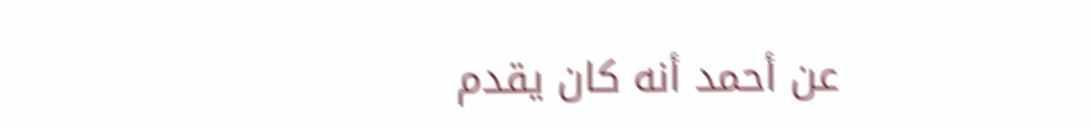عن أحمد أنه كان يقدم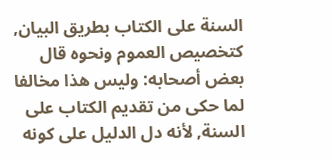السنة على الكتاب بطريق البيان, كتخصيص العموم ونحوه قال بعض أصحابه: وليس هذا مخالفا لما حكى من تقديم الكتاب على السنة, لأنه دل الدليل على كونه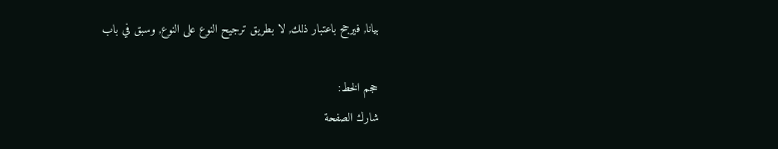بيانا, فيرجح باعتبار ذلك, لا بطريق ترجيح النوع على النوع, وسبق في باب

حجم الخط:
شارك الصفحة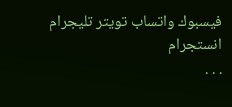فيسبوك واتساب تويتر تليجرام انستجرام
. . .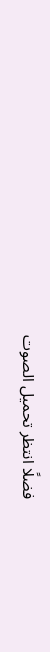فضلًا انتظر تحميل الصوت